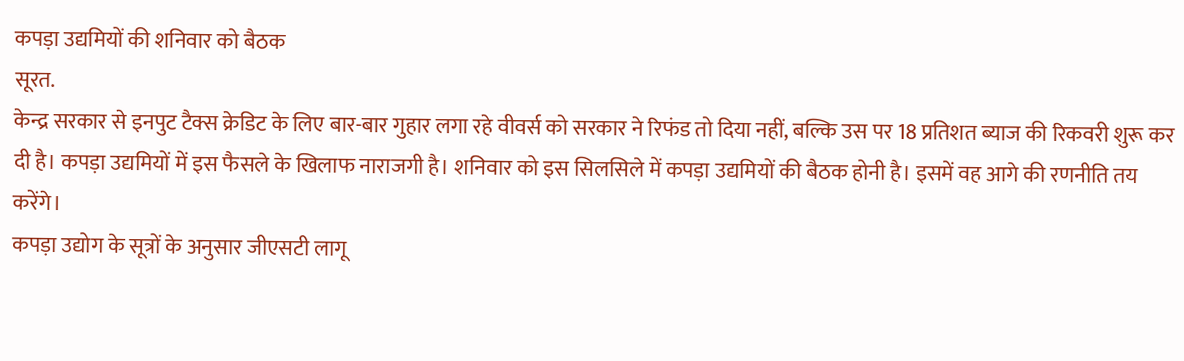कपड़ा उद्यमियों की शनिवार को बैठक
सूरत.
केन्द्र सरकार से इनपुट टैक्स क्रेडिट के लिए बार-बार गुहार लगा रहे वीवर्स को सरकार ने रिफंड तो दिया नहीं, बल्कि उस पर 18 प्रतिशत ब्याज की रिकवरी शुरू कर दी है। कपड़ा उद्यमियों में इस फैसले के खिलाफ नाराजगी है। शनिवार को इस सिलसिले में कपड़ा उद्यमियों की बैठक होनी है। इसमें वह आगे की रणनीति तय करेंगे।
कपड़ा उद्योग के सूत्रों के अनुसार जीएसटी लागू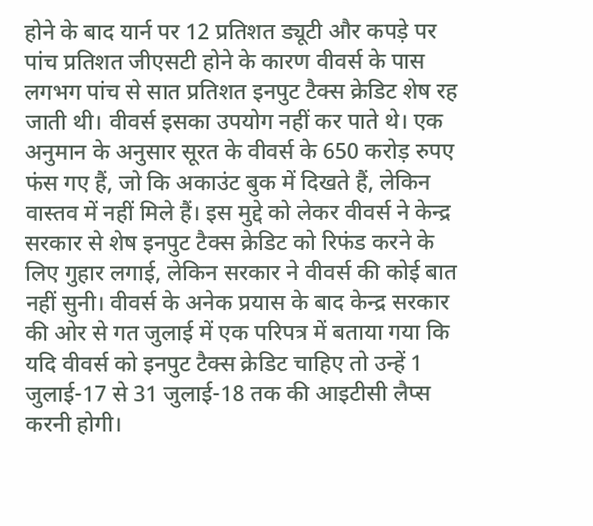होने के बाद यार्न पर 12 प्रतिशत ड्यूटी और कपड़े पर पांच प्रतिशत जीएसटी होने के कारण वीवर्स के पास लगभग पांच से सात प्रतिशत इनपुट टैक्स क्रेडिट शेष रह जाती थी। वीवर्स इसका उपयोग नहीं कर पाते थे। एक अनुमान के अनुसार सूरत के वीवर्स के 650 करोड़ रुपए फंस गए हैं, जो कि अकाउंट बुक में दिखते हैं, लेकिन वास्तव में नहीं मिले हैं। इस मुद्दे को लेकर वीवर्स ने केन्द्र सरकार से शेष इनपुट टैक्स क्रेडिट को रिफंड करने के लिए गुहार लगाई, लेकिन सरकार ने वीवर्स की कोई बात नहीं सुनी। वीवर्स के अनेक प्रयास के बाद केन्द्र सरकार की ओर से गत जुलाई में एक परिपत्र में बताया गया कि यदि वीवर्स को इनपुट टैक्स क्रेडिट चाहिए तो उन्हें 1 जुलाई-17 से 31 जुलाई-18 तक की आइटीसी लैप्स करनी होगी।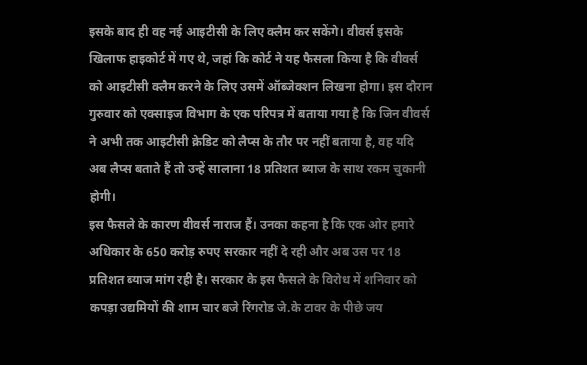इसके बाद ही वह नई आइटीसी के लिए क्लैम कर सकेंगे। वीवर्स इसके खिलाफ हाइकोर्ट में गए थे, जहां कि कोर्ट ने यह फैसला किया है कि वीवर्स को आइटीसी क्लैम करने के लिए उसमें ऑब्जेक्शन लिखना होगा। इस दौरान गुरुवार को एक्साइज विभाग के एक परिपत्र में बताया गया है कि जिन वीवर्स ने अभी तक आइटीसी क्रेडिट को लैप्स के तौर पर नहीं बताया है, वह यदि अब लैप्स बताते हैं तो उन्हें सालाना 18 प्रतिशत ब्याज के साथ रकम चुकानी होगी।
इस फैसले के कारण वीवर्स नाराज हैं। उनका कहना है कि एक ओर हमारे अधिकार के 650 करोड़ रुपए सरकार नहीं दे रही और अब उस पर 18 प्रतिशत ब्याज मांग रही है। सरकार के इस फैसले के विरोध में शनिवार को कपड़ा उद्यमियों की शाम चार बजे रिंगरोड जे.के टावर के पीछे जय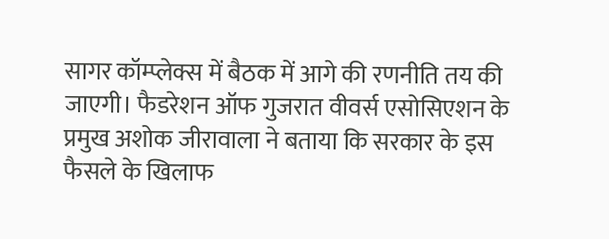सागर कॉम्प्लेक्स में बैठक में आगे की रणनीति तय की जाएगी। फैडरेशन ऑफ गुजरात वीवर्स एसोसिएशन के प्रमुख अशोक जीरावाला ने बताया कि सरकार के इस फैसले के खिलाफ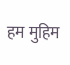हम मुहिम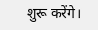शुरू करेंगे।